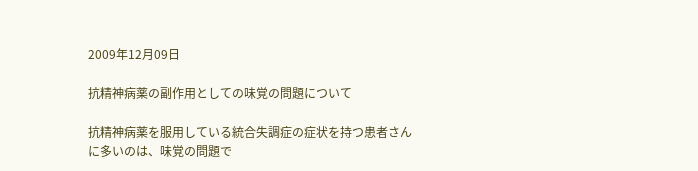2009年12月09日

抗精神病薬の副作用としての味覚の問題について

抗精神病薬を服用している統合失調症の症状を持つ患者さんに多いのは、味覚の問題で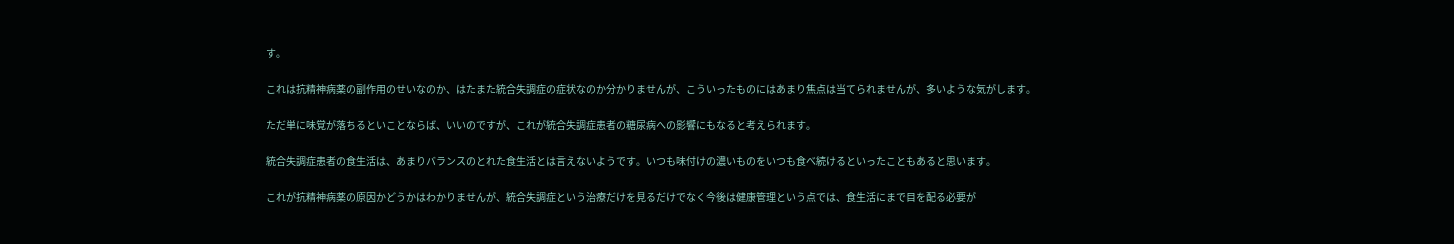す。

これは抗精神病薬の副作用のせいなのか、はたまた統合失調症の症状なのか分かりませんが、こういったものにはあまり焦点は当てられませんが、多いような気がします。

ただ単に味覚が落ちるといことならば、いいのですが、これが統合失調症患者の糖尿病への影響にもなると考えられます。

統合失調症患者の食生活は、あまりバランスのとれた食生活とは言えないようです。いつも味付けの濃いものをいつも食べ続けるといったこともあると思います。

これが抗精神病薬の原因かどうかはわかりませんが、統合失調症という治療だけを見るだけでなく今後は健康管理という点では、食生活にまで目を配る必要が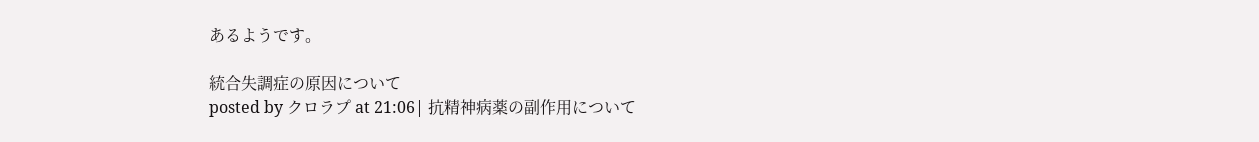あるようです。

統合失調症の原因について
posted by クロラプ at 21:06| 抗精神病薬の副作用について